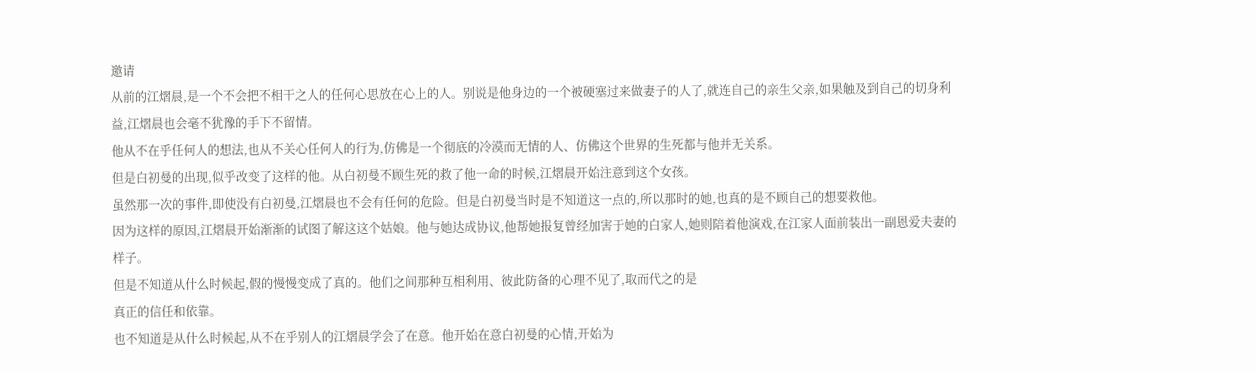邀请
从前的江熠晨,是一个不会把不相干之人的任何心思放在心上的人。别说是他身边的一个被硬塞过来做妻子的人了,就连自己的亲生父亲,如果触及到自己的切身利益,江熠晨也会毫不犹豫的手下不留情。
他从不在乎任何人的想法,也从不关心任何人的行为,仿佛是一个彻底的冷漠而无情的人、仿佛这个世界的生死都与他并无关系。
但是白初曼的出现,似乎改变了这样的他。从白初曼不顾生死的救了他一命的时候,江熠晨开始注意到这个女孩。
虽然那一次的事件,即使没有白初曼,江熠晨也不会有任何的危险。但是白初曼当时是不知道这一点的,所以那时的她,也真的是不顾自己的想要救他。
因为这样的原因,江熠晨开始渐渐的试图了解这这个姑娘。他与她达成协议,他帮她报复曾经加害于她的白家人,她则陪着他演戏,在江家人面前装出一副恩爱夫妻的样子。
但是不知道从什么时候起,假的慢慢变成了真的。他们之间那种互相利用、彼此防备的心理不见了,取而代之的是
真正的信任和依靠。
也不知道是从什么时候起,从不在乎别人的江熠晨学会了在意。他开始在意白初曼的心情,开始为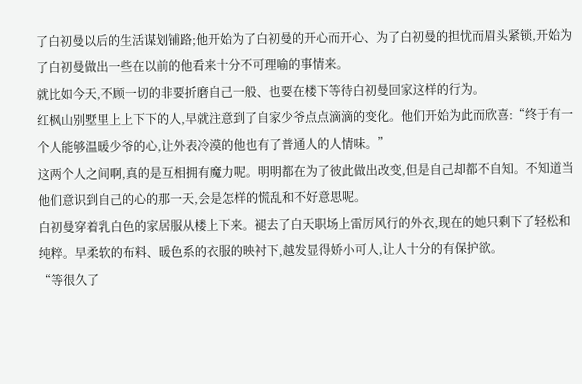了白初曼以后的生活谋划铺路;他开始为了白初曼的开心而开心、为了白初曼的担忧而眉头紧锁,开始为了白初曼做出一些在以前的他看来十分不可理喻的事情来。
就比如今天,不顾一切的非要折磨自己一般、也要在楼下等待白初曼回家这样的行为。
红枫山别墅里上上下下的人,早就注意到了自家少爷点点滴滴的变化。他们开始为此而欣喜:“终于有一个人能够温暖少爷的心,让外表冷漠的他也有了普通人的人情味。”
这两个人之间啊,真的是互相拥有魔力呢。明明都在为了彼此做出改变,但是自己却都不自知。不知道当他们意识到自己的心的那一天,会是怎样的慌乱和不好意思呢。
白初曼穿着乳白色的家居服从楼上下来。褪去了白天职场上雷厉风行的外衣,现在的她只剩下了轻松和纯粹。早柔软的布料、暖色系的衣服的映衬下,越发显得娇小可人,让人十分的有保护欲。
“等很久了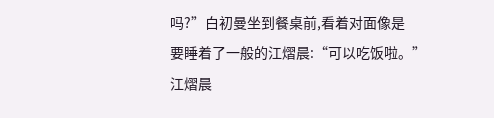吗?”白初曼坐到餐桌前,看着对面像是
要睡着了一般的江熠晨:“可以吃饭啦。”
江熠晨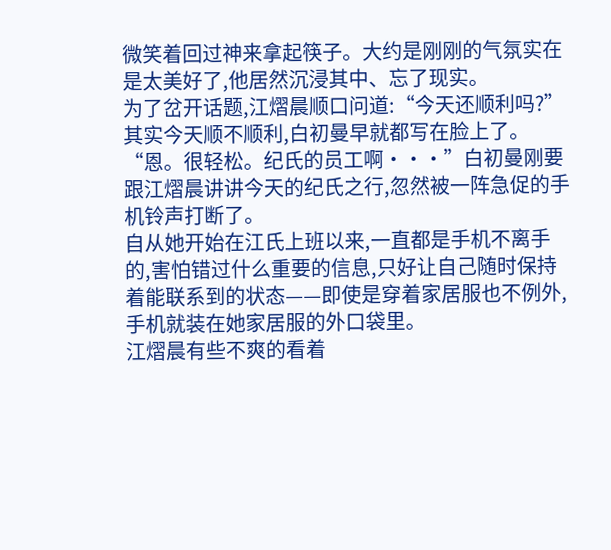微笑着回过神来拿起筷子。大约是刚刚的气氛实在是太美好了,他居然沉浸其中、忘了现实。
为了岔开话题,江熠晨顺口问道:“今天还顺利吗?”其实今天顺不顺利,白初曼早就都写在脸上了。
“恩。很轻松。纪氏的员工啊···”白初曼刚要跟江熠晨讲讲今天的纪氏之行,忽然被一阵急促的手机铃声打断了。
自从她开始在江氏上班以来,一直都是手机不离手的,害怕错过什么重要的信息,只好让自己随时保持着能联系到的状态——即使是穿着家居服也不例外,手机就装在她家居服的外口袋里。
江熠晨有些不爽的看着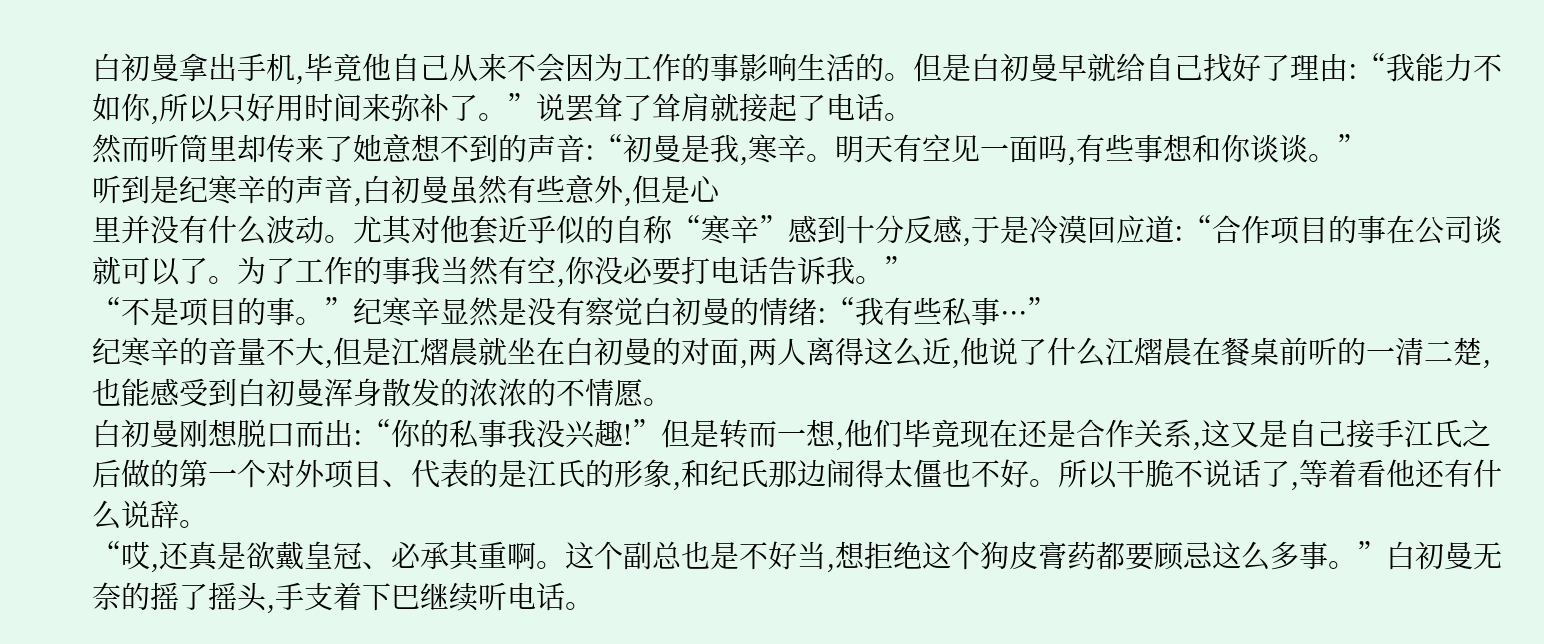白初曼拿出手机,毕竟他自己从来不会因为工作的事影响生活的。但是白初曼早就给自己找好了理由:“我能力不如你,所以只好用时间来弥补了。”说罢耸了耸肩就接起了电话。
然而听筒里却传来了她意想不到的声音:“初曼是我,寒辛。明天有空见一面吗,有些事想和你谈谈。”
听到是纪寒辛的声音,白初曼虽然有些意外,但是心
里并没有什么波动。尤其对他套近乎似的自称“寒辛”感到十分反感,于是冷漠回应道:“合作项目的事在公司谈就可以了。为了工作的事我当然有空,你没必要打电话告诉我。”
“不是项目的事。”纪寒辛显然是没有察觉白初曼的情绪:“我有些私事···”
纪寒辛的音量不大,但是江熠晨就坐在白初曼的对面,两人离得这么近,他说了什么江熠晨在餐桌前听的一清二楚,也能感受到白初曼浑身散发的浓浓的不情愿。
白初曼刚想脱口而出:“你的私事我没兴趣!”但是转而一想,他们毕竟现在还是合作关系,这又是自己接手江氏之后做的第一个对外项目、代表的是江氏的形象,和纪氏那边闹得太僵也不好。所以干脆不说话了,等着看他还有什么说辞。
“哎,还真是欲戴皇冠、必承其重啊。这个副总也是不好当,想拒绝这个狗皮膏药都要顾忌这么多事。”白初曼无奈的摇了摇头,手支着下巴继续听电话。